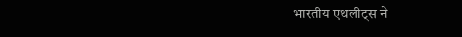भारतीय एथलीट्स ने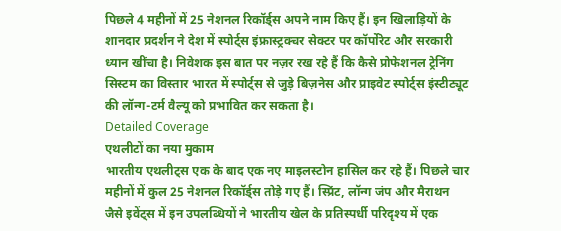पिछले 4 महीनों में 25 नेशनल रिकॉर्ड्स अपने नाम किए हैं। इन खिलाड़ियों के शानदार प्रदर्शन ने देश में स्पोर्ट्स इंफ्रास्ट्रक्चर सेक्टर पर कॉर्पोरेट और सरकारी ध्यान खींचा है। निवेशक इस बात पर नज़र रख रहे हैं कि कैसे प्रोफेशनल ट्रेनिंग सिस्टम का विस्तार भारत में स्पोर्ट्स से जुड़े बिज़नेस और प्राइवेट स्पोर्ट्स इंस्टीट्यूट की लॉन्ग-टर्म वैल्यू को प्रभावित कर सकता है।
Detailed Coverage
एथलीटों का नया मुकाम
भारतीय एथलीट्स एक के बाद एक नए माइलस्टोन हासिल कर रहे हैं। पिछले चार महीनों में कुल 25 नेशनल रिकॉर्ड्स तोड़े गए हैं। स्प्रिंट, लॉन्ग जंप और मैराथन जैसे इवेंट्स में इन उपलब्धियों ने भारतीय खेल के प्रतिस्पर्धी परिदृश्य में एक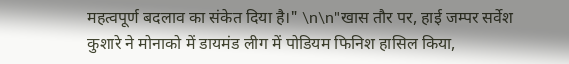महत्वपूर्ण बदलाव का संकेत दिया है।" \n\n"खास तौर पर, हाई जम्पर सर्वेश कुशारे ने मोनाको में डायमंड लीग में पोडियम फिनिश हासिल किया,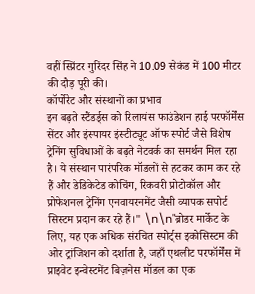वहीं स्प्रिंटर गुरिंदर सिंह ने 10.09 सेकंड में 100 मीटर की दौड़ पूरी की।
कॉर्पोरेट और संस्थानों का प्रभाव
इन बढ़ते स्टैंडर्ड्स को रिलायंस फाउंडेशन हाई परफॉर्मेंस सेंटर और इंस्पायर इंस्टीट्यूट ऑफ स्पोर्ट जैसे विशेष ट्रेनिंग सुविधाओं के बढ़ते नेटवर्क का समर्थन मिल रहा है। ये संस्थान पारंपरिक मॉडलों से हटकर काम कर रहे हैं और डेडिकेटेड कोचिंग, रिकवरी प्रोटोकॉल और प्रोफेशनल ट्रेनिंग एनवायरनमेंट जैसी व्यापक सपोर्ट सिस्टम प्रदान कर रहे हैं।" \n\n"ब्रोडर मार्केट के लिए, यह एक अधिक संरचित स्पोर्ट्स इकोसिस्टम की ओर ट्रांजिशन को दर्शाता है, जहाँ एथलीट परफॉर्मेंस में प्राइवेट इन्वेस्टमेंट बिज़नेस मॉडल का एक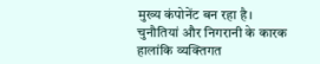मुख्य कंपोनेंट बन रहा है।
चुनौतियां और निगरानी के कारक
हालांकि व्यक्तिगत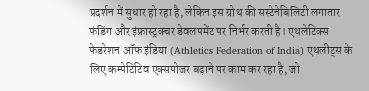प्रदर्शन में सुधार हो रहा है, लेकिन इस ग्रोथ की सस्टेनेबिलिटी लगातार फंडिंग और इंफ्रास्ट्रक्चर डेवलपमेंट पर निर्भर करती है। एथलेटिक्स फेडरेशन ऑफ इंडिया (Athletics Federation of India) एथलीट्स के लिए कम्पेटिटिव एक्सपोजर बढ़ाने पर काम कर रहा है, जो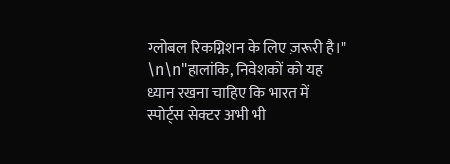ग्लोबल रिकग्निशन के लिए ज़रूरी है।" \n\n"हालांकि, निवेशकों को यह ध्यान रखना चाहिए कि भारत में स्पोर्ट्स सेक्टर अभी भी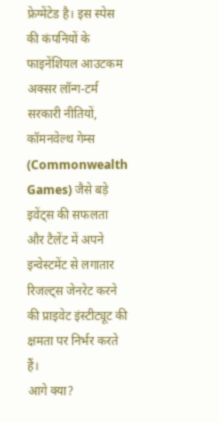फ्रेग्मेंटेड है। इस स्पेस की कंपनियों के फाइनेंशियल आउटकम अक्सर लॉन्ग-टर्म सरकारी नीतियों, कॉमनवेल्थ गेम्स (Commonwealth Games) जैसे बड़े इवेंट्स की सफलता और टैलेंट में अपने इन्वेस्टमेंट से लगातार रिजल्ट्स जेनरेट करने की प्राइवेट इंस्टीट्यूट की क्षमता पर निर्भर करते हैं।
आगे क्या?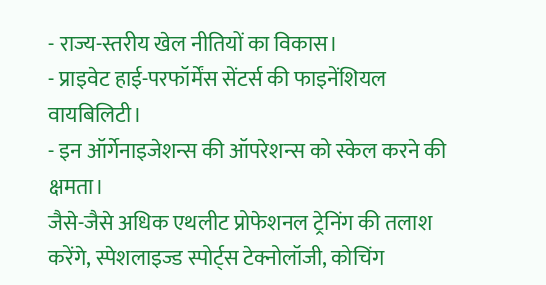- राज्य-स्तरीय खेल नीतियों का विकास।
- प्राइवेट हाई-परफॉर्मेंस सेंटर्स की फाइनेंशियल वायबिलिटी।
- इन ऑर्गेनाइजेशन्स की ऑपरेशन्स को स्केल करने की क्षमता।
जैसे-जैसे अधिक एथलीट प्रोफेशनल ट्रेनिंग की तलाश करेंगे, स्पेशलाइज्ड स्पोर्ट्स टेक्नोलॉजी, कोचिंग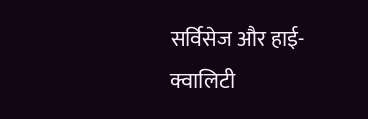सर्विसेज और हाई-क्वालिटी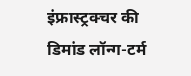इंफ्रास्ट्रक्चर की डिमांड लॉन्ग-टर्म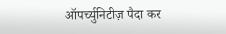ऑपर्च्युनिटीज़ पैदा कर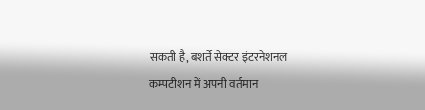सकती है, बशर्ते सेक्टर इंटरनेशनल कम्पटीशन में अपनी वर्तमान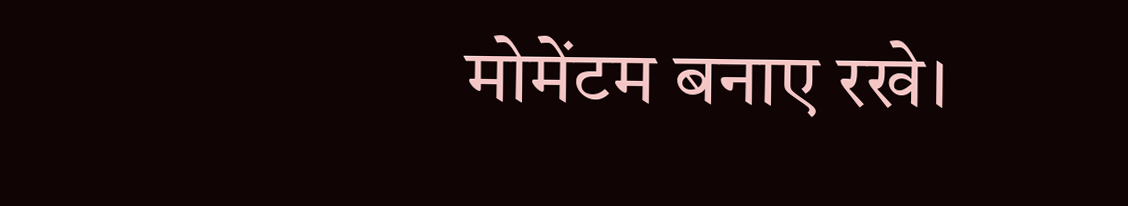मोमेंटम बनाए रखे।